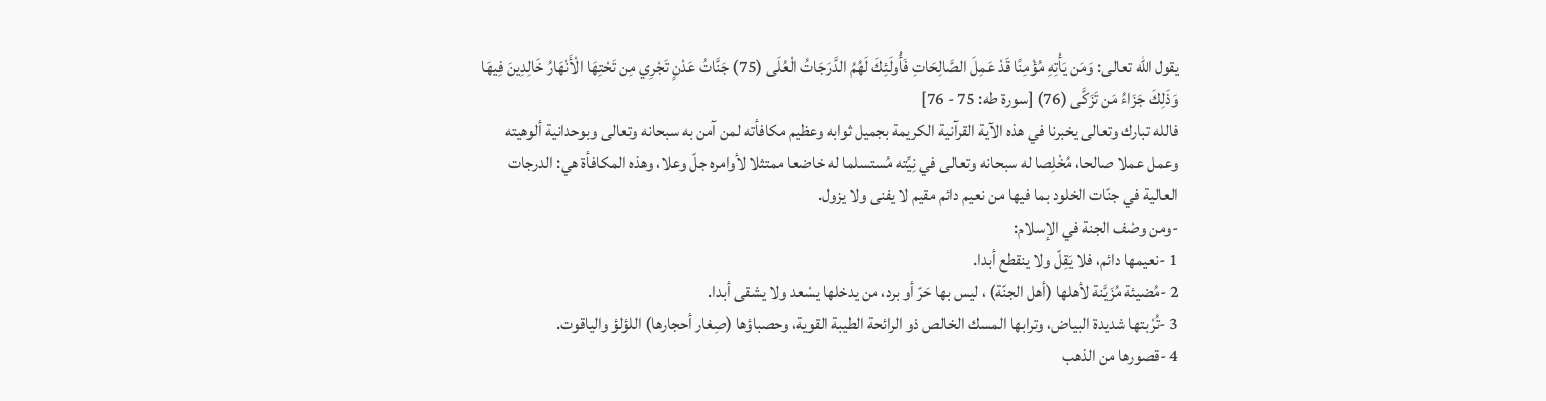يقول الله تعالى: وَمَن يَأْتِهِ مُؤْمِنًا قَدْ عَمِلَ الصَّالِحَاتِ فَأُولَئِكَ لَهُمُ الدَّرَجَاتُ الْعُلَى (75) جَنَّاتُ عَدْنٍ تَجْرِي مِن تَحْتِهَا الْأَنْهَارُ خَالِدِينَ فِيهَا وَذَلِكَ جَزَاءُ مَن تَزَكَّى (76) [سورة طه: 75 - 76]
فالله تبارك وتعالى يخبرنا في هذه الآية القرآنية الكريمة بجميل ثوابه وعظيم مكافأته لمن آمن به سبحانه وتعالى وبوحدانية ألوهيته وعمل عملا صالحا، مُخْلِصا له سبحانه وتعالى في نِيِّته مُستسلما له خاضعا ممتثلا لأوامره جلّ وعلا، وهذه المكافأة هي: الدرجات العالية في جنّات الخلود بما فيها من نعيم دائم مقيم لا يفنى ولا يزول.
-ومن وصْف الجنة في الإسلام:
1 -نعيمها دائم، فلا يَقِلّ ولا ينقطع أبدا.
2 -مُضيئة مُزَيَّنة لأهلها (أهل الجنّة) ، ليس بها حَرّ أو برد، من يدخلها يسْعد ولا يشقى أبدا.
3 -تُرْبتها شديدة البياض، وترابها المسك الخالص ذو الرائحة الطيبة القوية، وحصباؤها (صِغار أحجارها) اللؤلؤ والياقوت.
4 -قصورها من الذهب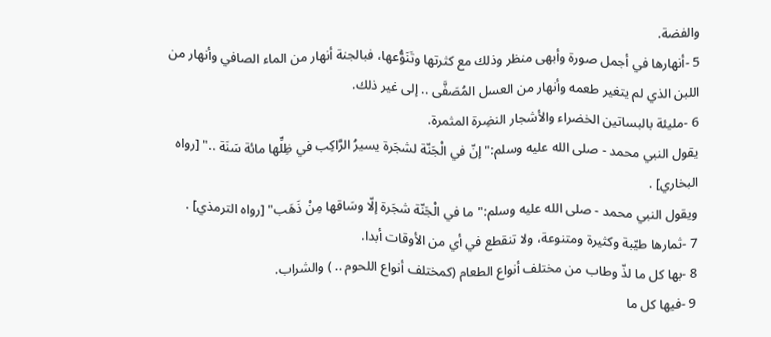والفضة.
5 -أنهارها في أجمل صورة وأبهى منظر وذلك مع كثرتها وتَنَوُّعها، فبالجنة أنهار من الماء الصافي وأنهار من اللبن الذي لم يتغير طعمه وأنهار من العسل المُصَفَّى .. إلى غير ذلك.
6 -مليئة بالبساتين الخضراء والأشجار النضِرة المثمرة.
يقول النبي محمد - صلى الله عليه وسلم:"إنّ في الْجَنّة لشجَرة يسيرُ الرَّاكِب في ظِلِّها مائة سَنَة .." [رواه البخاري] .
ويقول النبي محمد - صلى الله عليه وسلم:"ما في الْجَنّة شجَرة إلّا وسَاقها مِنْ ذَهَب" [رواه الترمذي] .
7 -ثمارها طيّبة وكثيرة ومتنوعة، ولا تنقطع في أي من الأوقات أبدا.
8 -بها كل ما لذّ وطاب من مختلف أنواع الطعام (كمختلف أنواع اللحوم .. ) والشراب.
9 -فيها كل ما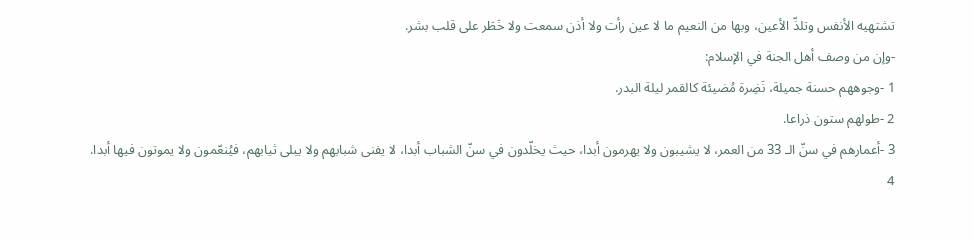تشتهيه الأنفس وتلذّ الأعين، وبها من النعيم ما لا عين رأت ولا أذن سمعت ولا خَطَر على قلب بشر.
-وإن من وصف أهل الجنة في الإسلام:
1 -وجوههم حسنة جميلة، نَضِرة مُضيئة كالقمر ليلة البدر.
2 -طولهم ستون ذراعا.
3 -أعمارهم في سنّ الـ 33 من العمر، لا يشيبون ولا يهرمون أبدا، حيث يخلّدون في سنّ الشباب أبدا، لا يفنى شبابهم ولا يبلى ثيابهم، فيُنعّمون ولا يموتون فيها أبدا.
4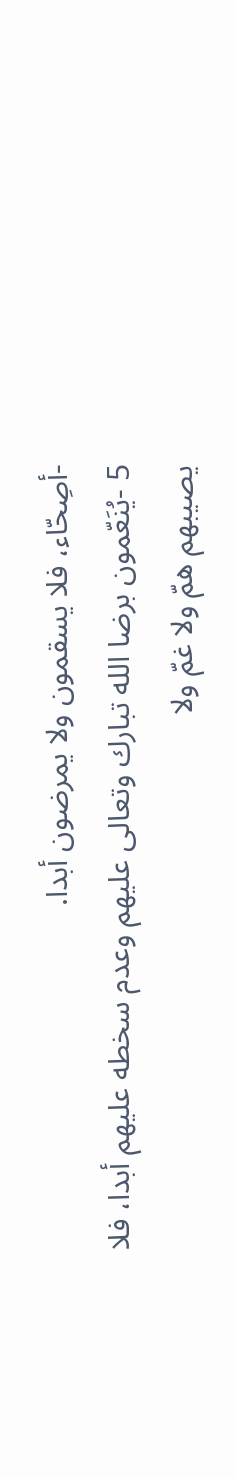-أصِحّاء، فلا يسقمون ولا يمرضون أبدا.
5 -يُنَعّمون برضا الله تبارك وتعالى عليهم وعدم سخطه عليهم أبدا، فلا يصيبهم همّ ولا غمّ ولا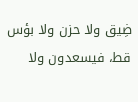ضِيق ولا حزن ولا بؤس قط، فيسعدون ولا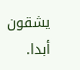يشقون أبدا.